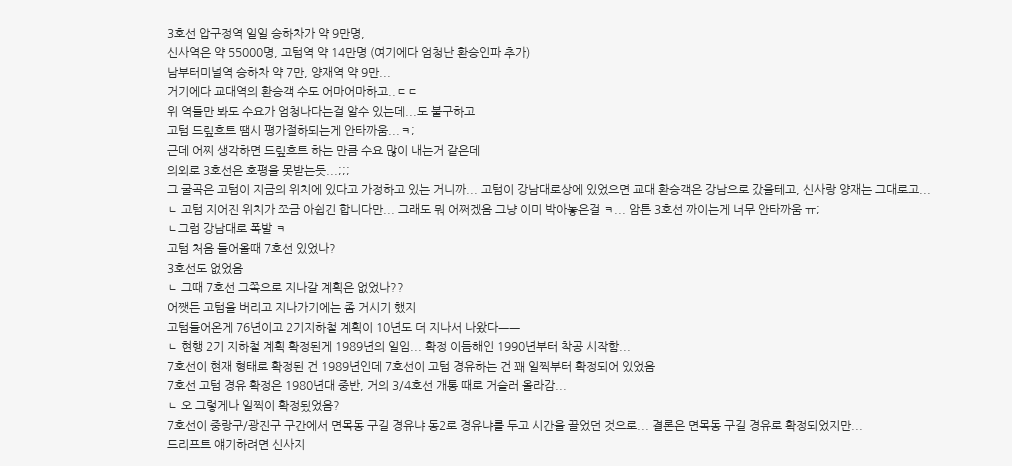3호선 압구정역 일일 승하차가 약 9만명,
신사역은 약 55000명, 고텀역 약 14만명 (여기에다 엄청난 환승인파 추가)
남부터미널역 승하차 약 7만, 양재역 약 9만...
거기에다 교대역의 환승객 수도 어마어마하고..ㄷㄷ
위 역들만 봐도 수요가 엄청나다는걸 알수 있는데...도 불구하고
고텀 드맆흐트 땜시 평가절하되는게 안타까움...ㅋ;
근데 어찌 생각하면 드맆흐트 하는 만큼 수요 많이 내는거 같은데
의외로 3호선은 호평을 못받는듯...;;;
그 굴곡은 고텀이 지금의 위치에 있다고 가정하고 있는 거니까... 고텀이 강남대로상에 있었으면 교대 환승객은 강남으로 갔을테고, 신사랑 양재는 그대로고...
ㄴ 고텀 지어진 위치가 쪼금 아쉽긴 합니다만... 그래도 뭐 어쩌겠음 그냥 이미 박아놓은걸 ㅋ... 암튼 3호선 까이는게 너무 안타까움 ㅠ;
ㄴ그럼 강남대로 폭발 ㅋ
고텀 처음 들어올때 7호선 있었나?
3호선도 없었음
ㄴ 그때 7호선 그쪽으로 지나갈 계획은 없었나??
어쨋든 고텀을 버리고 지나가기에는 좀 거시기 했지
고텀들어온게 76년이고 2기지하철 계획이 10년도 더 지나서 나왔다ㅡㅡ
ㄴ 현행 2기 지하철 계획 확정된게 1989년의 일임... 확정 이듬해인 1990년부터 착공 시작함...
7호선이 현재 형태로 확정된 건 1989년인데 7호선이 고텀 경유하는 건 꽤 일찍부터 확정되어 있었음
7호선 고텀 경유 확정은 1980년대 중반, 거의 3/4호선 개통 때로 거슬러 올라감...
ㄴ 오 그렇게나 일찍이 확정됬었음?
7호선이 중랑구/광진구 구간에서 면목동 구길 경유냐 동2로 경유냐를 두고 시간을 끌었던 것으로... 결론은 면목동 구길 경유로 확정되었지만...
드리프트 얘기하려면 신사지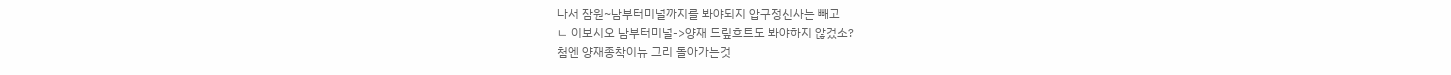나서 잠원~남부터미널까지를 봐야되지 압구정신사는 빼고
ㄴ 이보시오 남부터미널->양재 드맆흐트도 봐야하지 않겄소?
첨엔 양재종착이뉴 그리 돌아가는것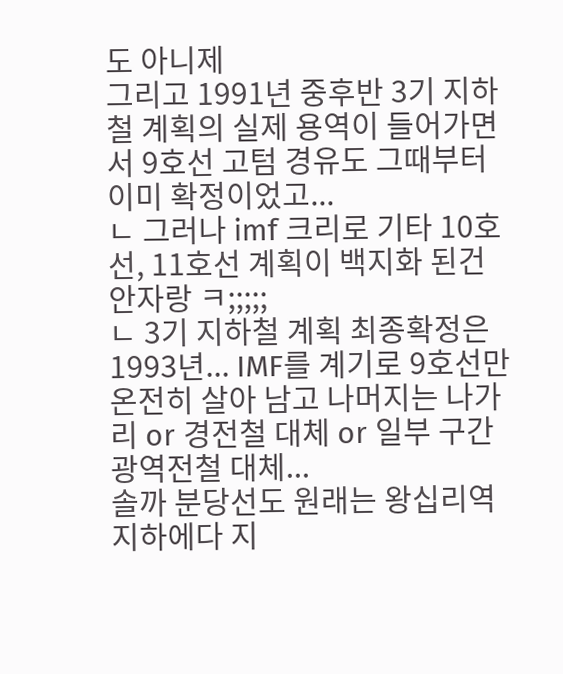도 아니제
그리고 1991년 중후반 3기 지하철 계획의 실제 용역이 들어가면서 9호선 고텀 경유도 그때부터 이미 확정이었고...
ㄴ 그러나 imf 크리로 기타 10호선, 11호선 계획이 백지화 된건 안자랑 ㅋ;;;;;
ㄴ 3기 지하철 계획 최종확정은 1993년... IMF를 계기로 9호선만 온전히 살아 남고 나머지는 나가리 or 경전철 대체 or 일부 구간 광역전철 대체...
솔까 분당선도 원래는 왕십리역 지하에다 지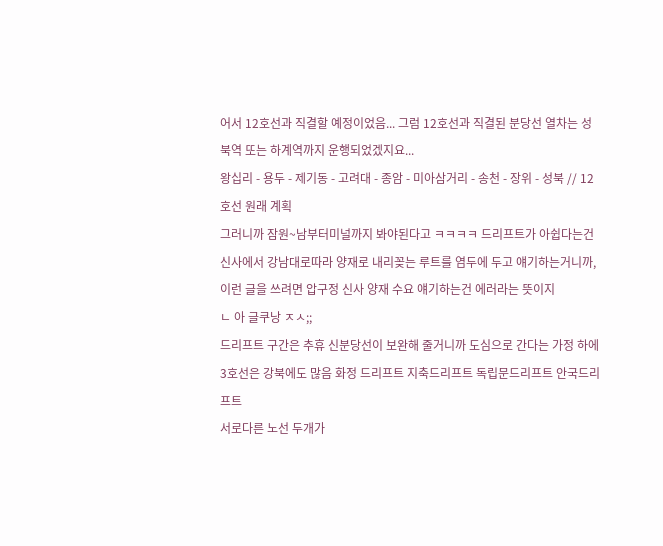어서 12호선과 직결할 예정이었음... 그럼 12호선과 직결된 분당선 열차는 성북역 또는 하계역까지 운행되었겠지요...
왕십리 - 용두 - 제기동 - 고려대 - 종암 - 미아삼거리 - 송천 - 장위 - 성북 // 12호선 원래 계획
그러니까 잠원~남부터미널까지 봐야된다고 ㅋㅋㅋㅋ 드리프트가 아쉽다는건 신사에서 강남대로따라 양재로 내리꽂는 루트를 염두에 두고 얘기하는거니까, 이런 글을 쓰려면 압구정 신사 양재 수요 얘기하는건 에러라는 뜻이지
ㄴ 아 글쿠낭 ㅈㅅ;;
드리프트 구간은 추휴 신분당선이 보완해 줄거니까 도심으로 간다는 가정 하에
3호선은 강북에도 많음 화정 드리프트 지축드리프트 독립문드리프트 안국드리프트
서로다른 노선 두개가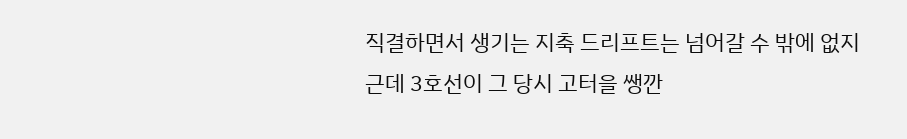직결하면서 생기는 지축 드리프트는 넘어갈 수 밖에 없지
근데 3호선이 그 당시 고터을 쌩깐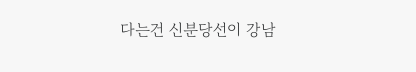다는건 신분당선이 강남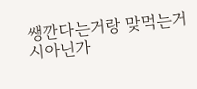쌩깐다는거랑 맞먹는거시아닌가